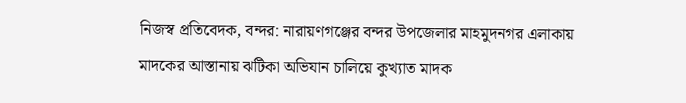নিজস্ব প্রতিবেদক, বন্দর: নারায়ণগঞ্জের বন্দর উপজেলার মাহমুদনগর এলাকায় মাদকের আস্তানায় ঝটিকা অভিযান চালিয়ে কুখ্যাত মাদক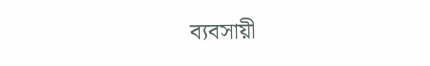ব্যবসায়ী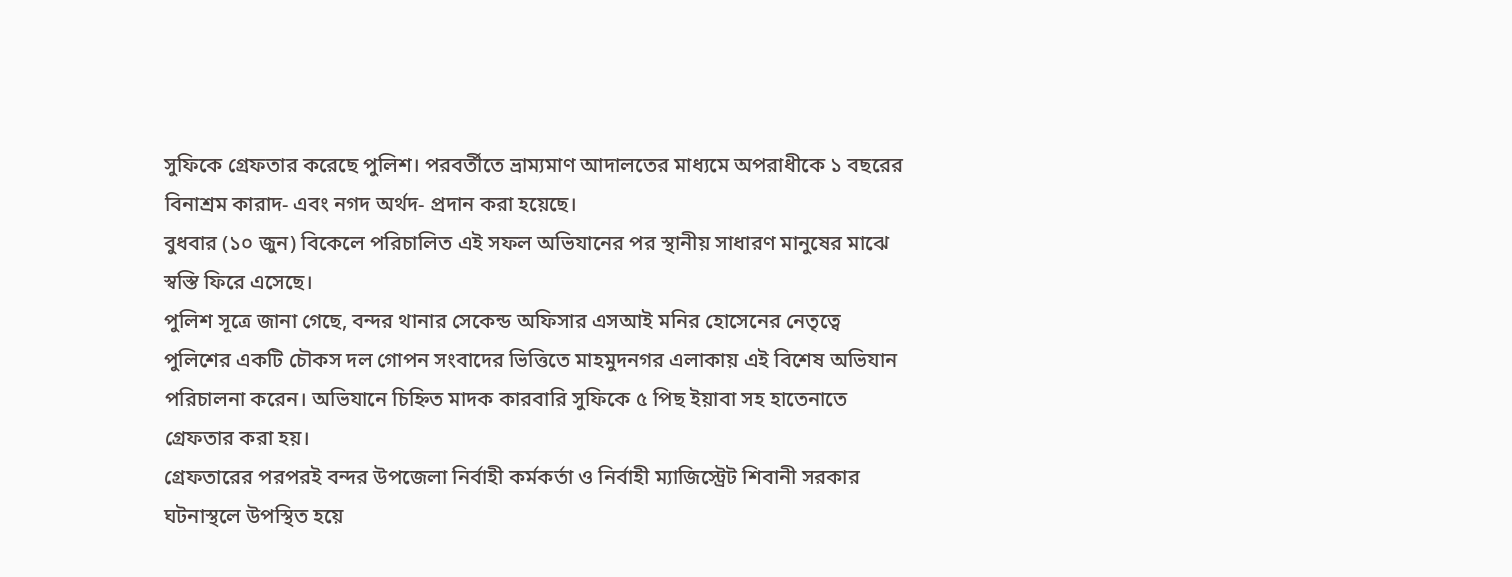সুফিকে গ্রেফতার করেছে পুলিশ। পরবর্তীতে ভ্রাম্যমাণ আদালতের মাধ্যমে অপরাধীকে ১ বছরের বিনাশ্রম কারাদ- এবং নগদ অর্থদ- প্রদান করা হয়েছে।
বুধবার (১০ জুন) বিকেলে পরিচালিত এই সফল অভিযানের পর স্থানীয় সাধারণ মানুষের মাঝে স্বস্তি ফিরে এসেছে।
পুলিশ সূত্রে জানা গেছে, বন্দর থানার সেকেন্ড অফিসার এসআই মনির হোসেনের নেতৃত্বে পুলিশের একটি চৌকস দল গোপন সংবাদের ভিত্তিতে মাহমুদনগর এলাকায় এই বিশেষ অভিযান পরিচালনা করেন। অভিযানে চিহ্নিত মাদক কারবারি সুফিকে ৫ পিছ ইয়াবা সহ হাতেনাতে গ্রেফতার করা হয়।
গ্রেফতারের পরপরই বন্দর উপজেলা নির্বাহী কর্মকর্তা ও নির্বাহী ম্যাজিস্ট্রেট শিবানী সরকার ঘটনাস্থলে উপস্থিত হয়ে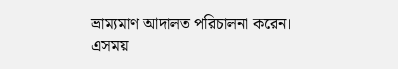ভ্রাম্যমাণ আদালত পরিচালনা করেন। এসময়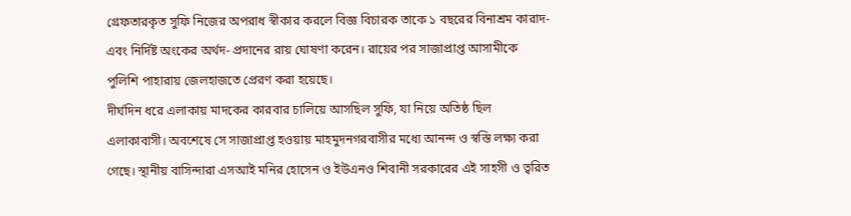গ্রেফতারকৃত সুফি নিজের অপরাধ স্বীকার করলে বিজ্ঞ বিচারক তাকে ১ বছরের বিনাশ্রম কারাদ- এবং নির্দিষ্ট অংকের অর্থদ- প্রদানের রায় ঘোষণা করেন। রায়ের পর সাজাপ্রাপ্ত আসামীকে পুলিশি পাহারায় জেলহাজতে প্রেরণ করা হয়েছে।
দীর্ঘদিন ধরে এলাকায় মাদকের কারবার চালিয়ে আসছিল সুফি, যা নিয়ে অতিষ্ঠ ছিল এলাকাবাসী। অবশেষে সে সাজাপ্রাপ্ত হওয়ায় মাহমুদনগরবাসীর মধ্যে আনন্দ ও স্বস্তি লক্ষ্য করা গেছে। স্থানীয় বাসিন্দারা এসআই মনির হোসেন ও ইউএনও শিবানী সরকারের এই সাহসী ও ত্বরিত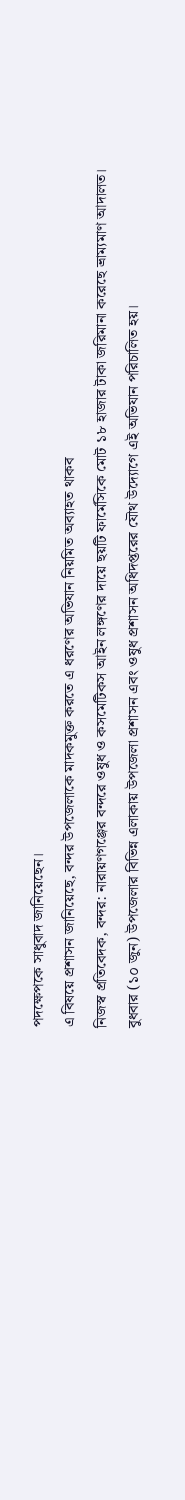পদক্ষেপকে সাধুবাদ জানিয়েছেন।
এ বিষয়ে প্রশাসন জানিয়েছে, বন্দর উপজেলাকে মাদকমুক্ত করতে এ ধরণের অভিযান নিয়মিত অব্যাহত থাকব
নিজস্ব প্রতিবেদক, বন্দর: নারায়ণগঞ্জের বন্দরে ওষুধ ও কসমেটিকস আইন লঙ্গণের দায়ে ছয়টি ফার্মেসিকে মোট ১৮ হাজার টাকা জরিমানা করেছে ভ্রাম্যমাণ আদালত।
বুধবার (১০ জুন) উপজেলার বিভিন্ন এলাকায় উপজেলা প্রশাসন এবং ওষুধ প্রশাসন অধিদপ্তরের যৌথ উদ্যোগে এই অভিযান পরিচালিত হয়।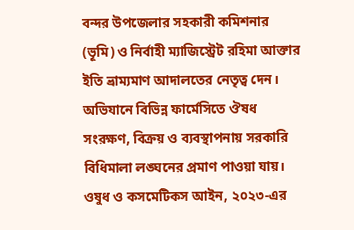বন্দর উপজেলার সহকারী কমিশনার (ভূমি) ও নির্বাহী ম্যাজিস্ট্রেট রহিমা আক্তার ইতি ভ্রাম্যমাণ আদালতের নেতৃত্ব দেন।
অভিযানে বিভিন্ন ফার্মেসিতে ঔষধ সংরক্ষণ, বিক্রয় ও ব্যবস্থাপনায় সরকারি বিধিমালা লঙ্ঘনের প্রমাণ পাওয়া যায়। ওষুধ ও কসমেটিকস আইন, ২০২৩-এর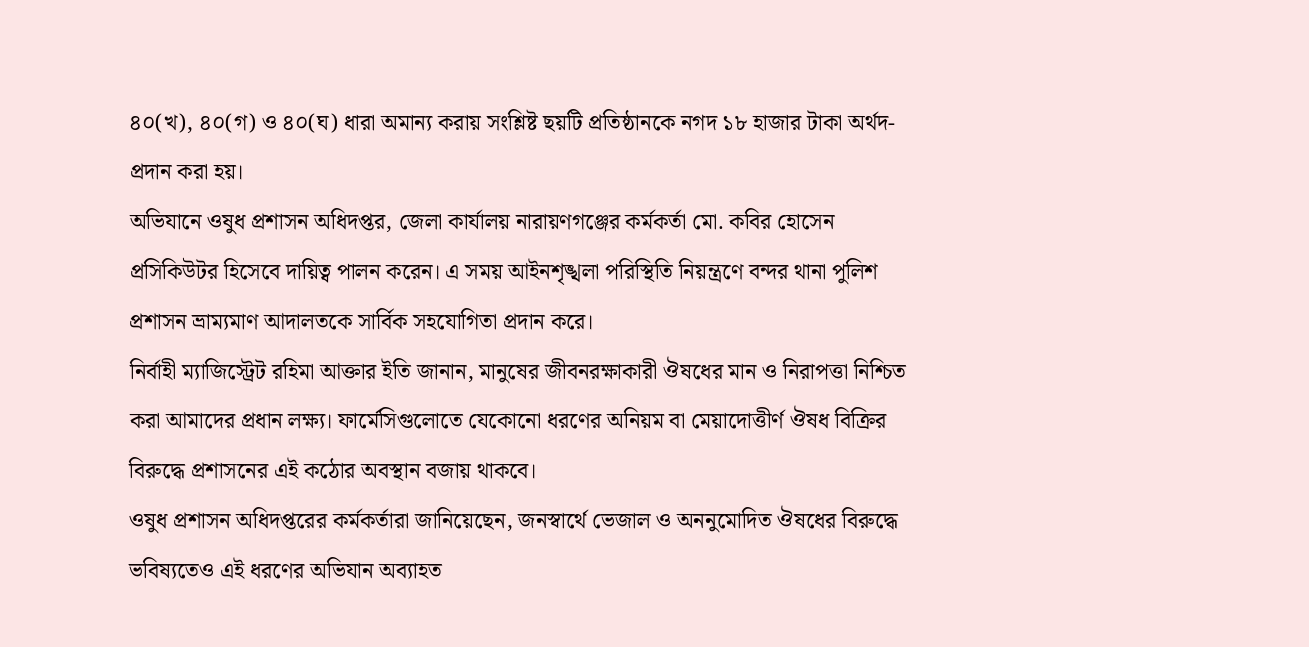৪০(খ), ৪০(গ) ও ৪০(ঘ) ধারা অমান্য করায় সংশ্লিষ্ট ছয়টি প্রতিষ্ঠানকে নগদ ১৮ হাজার টাকা অর্থদ- প্রদান করা হয়।
অভিযানে ওষুধ প্রশাসন অধিদপ্তর, জেলা কার্যালয় নারায়ণগঞ্জের কর্মকর্তা মো. কবির হোসেন প্রসিকিউটর হিসেবে দায়িত্ব পালন করেন। এ সময় আইনশৃঙ্খলা পরিস্থিতি নিয়ন্ত্রণে বন্দর থানা পুলিশ প্রশাসন ভ্রাম্যমাণ আদালতকে সার্বিক সহযোগিতা প্রদান করে।
নির্বাহী ম্যাজিস্ট্রেট রহিমা আক্তার ইতি জানান, মানুষের জীবনরক্ষাকারী ঔষধের মান ও নিরাপত্তা নিশ্চিত করা আমাদের প্রধান লক্ষ্য। ফার্মেসিগুলোতে যেকোনো ধরণের অনিয়ম বা মেয়াদোত্তীর্ণ ঔষধ বিক্রির বিরুদ্ধে প্রশাসনের এই কঠোর অবস্থান বজায় থাকবে।
ওষুধ প্রশাসন অধিদপ্তরের কর্মকর্তারা জানিয়েছেন, জনস্বার্থে ভেজাল ও অননুমোদিত ঔষধের বিরুদ্ধে ভবিষ্যতেও এই ধরণের অভিযান অব্যাহত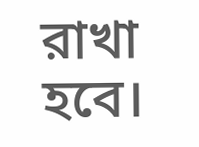রাখা হবে।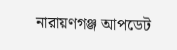নারায়ণগঞ্জ আপডেট